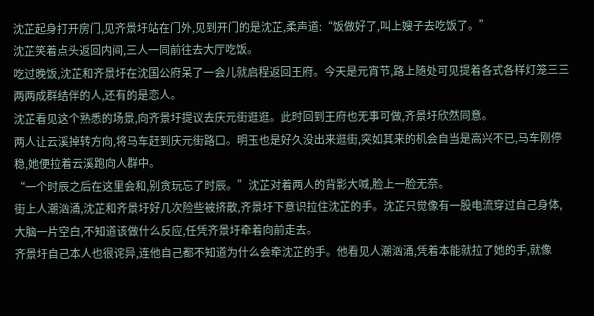沈芷起身打开房门,见齐景圩站在门外,见到开门的是沈芷,柔声道:“饭做好了,叫上嫂子去吃饭了。”
沈芷笑着点头返回内间,三人一同前往去大厅吃饭。
吃过晚饭,沈芷和齐景圩在沈国公府呆了一会儿就启程返回王府。今天是元宵节,路上随处可见提着各式各样灯笼三三两两成群结伴的人,还有的是恋人。
沈芷看见这个熟悉的场景,向齐景圩提议去庆元街逛逛。此时回到王府也无事可做,齐景圩欣然同意。
两人让云溪掉转方向,将马车赶到庆元街路口。明玉也是好久没出来逛街,突如其来的机会自当是高兴不已,马车刚停稳,她便拉着云溪跑向人群中。
“一个时辰之后在这里会和,别贪玩忘了时辰。”沈芷对着两人的背影大喊,脸上一脸无奈。
街上人潮汹涌,沈芷和齐景圩好几次险些被挤散,齐景圩下意识拉住沈芷的手。沈芷只觉像有一股电流穿过自己身体,大脑一片空白,不知道该做什么反应,任凭齐景圩牵着向前走去。
齐景圩自己本人也很诧异,连他自己都不知道为什么会牵沈芷的手。他看见人潮汹涌,凭着本能就拉了她的手,就像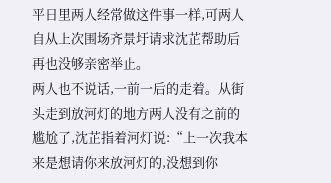平日里两人经常做这件事一样,可两人自从上次围场齐景圩请求沈芷帮助后再也没够亲密举止。
两人也不说话,一前一后的走着。从街头走到放河灯的地方两人没有之前的尴尬了,沈芷指着河灯说:“上一次我本来是想请你来放河灯的,没想到你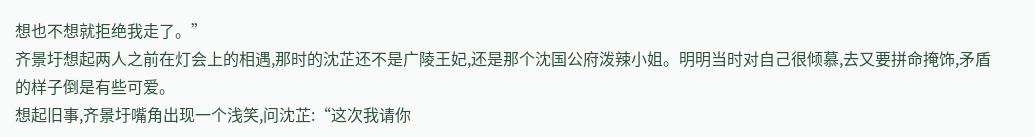想也不想就拒绝我走了。”
齐景圩想起两人之前在灯会上的相遇,那时的沈芷还不是广陵王妃,还是那个沈国公府泼辣小姐。明明当时对自己很倾慕,去又要拼命掩饰,矛盾的样子倒是有些可爱。
想起旧事,齐景圩嘴角出现一个浅笑,问沈芷:“这次我请你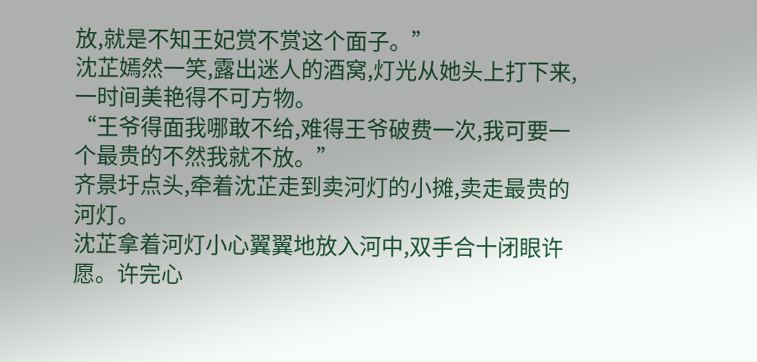放,就是不知王妃赏不赏这个面子。”
沈芷嫣然一笑,露出迷人的酒窝,灯光从她头上打下来,一时间美艳得不可方物。
“王爷得面我哪敢不给,难得王爷破费一次,我可要一个最贵的不然我就不放。”
齐景圩点头,牵着沈芷走到卖河灯的小摊,卖走最贵的河灯。
沈芷拿着河灯小心翼翼地放入河中,双手合十闭眼许愿。许完心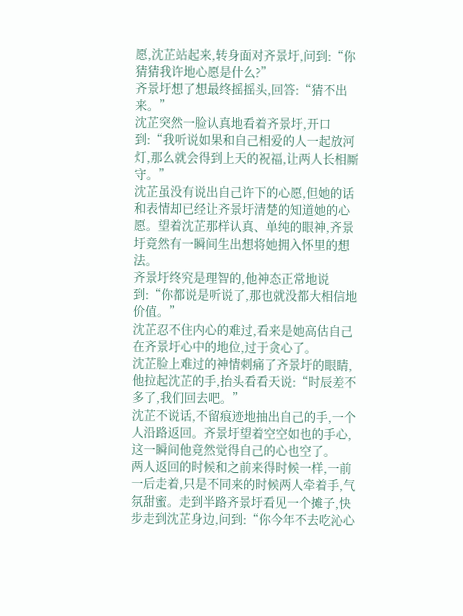愿,沈芷站起来,转身面对齐景圩,问到:“你猜猜我许地心愿是什么?”
齐景圩想了想最终摇摇头,回答:“猜不出来。”
沈芷突然一脸认真地看着齐景圩,开口到:“我听说如果和自己相爱的人一起放河灯,那么就会得到上天的祝福,让两人长相厮守。”
沈芷虽没有说出自己许下的心愿,但她的话和表情却已经让齐景圩清楚的知道她的心愿。望着沈芷那样认真、单纯的眼神,齐景圩竟然有一瞬间生出想将她拥入怀里的想法。
齐景圩终究是理智的,他神态正常地说到:“你都说是听说了,那也就没都大相信地价值。”
沈芷忍不住内心的难过,看来是她高估自己在齐景圩心中的地位,过于贪心了。
沈芷脸上难过的神情刺痛了齐景圩的眼睛,他拉起沈芷的手,抬头看看天说:“时辰差不多了,我们回去吧。”
沈芷不说话,不留痕迹地抽出自己的手,一个人沿路返回。齐景圩望着空空如也的手心,这一瞬间他竟然觉得自己的心也空了。
两人返回的时候和之前来得时候一样,一前一后走着,只是不同来的时候两人牵着手,气氛甜蜜。走到半路齐景圩看见一个摊子,快步走到沈芷身边,问到:“你今年不去吃沁心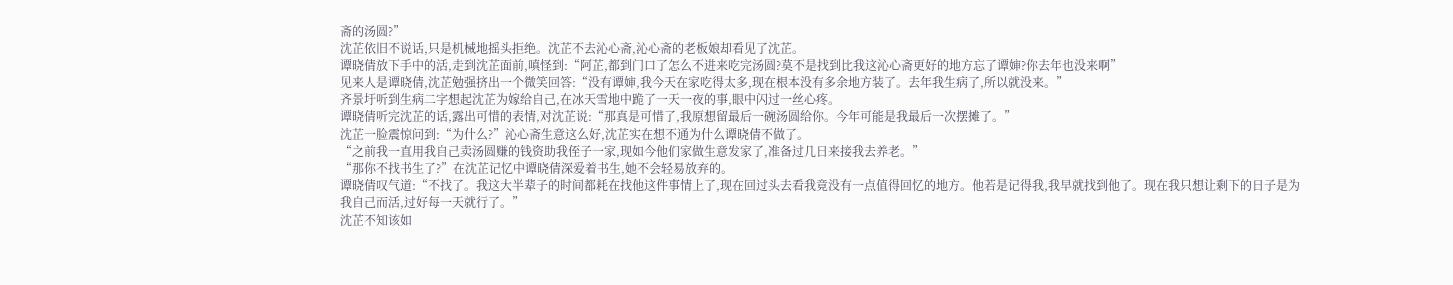斋的汤圆?”
沈芷依旧不说话,只是机械地摇头拒绝。沈芷不去沁心斋,沁心斋的老板娘却看见了沈芷。
谭晓倩放下手中的活,走到沈芷面前,嗔怪到:“阿芷,都到门口了怎么不进来吃完汤圆?莫不是找到比我这沁心斋更好的地方忘了谭婶?你去年也没来啊”
见来人是谭晓倩,沈芷勉强挤出一个微笑回答:“没有谭婶,我今天在家吃得太多,现在根本没有多余地方装了。去年我生病了,所以就没来。”
齐景圩听到生病二字想起沈芷为嫁给自己,在冰天雪地中跪了一天一夜的事,眼中闪过一丝心疼。
谭晓倩听完沈芷的话,露出可惜的表情,对沈芷说:“那真是可惜了,我原想留最后一碗汤圆给你。今年可能是我最后一次摆摊了。”
沈芷一脸震惊问到:“为什么?”沁心斋生意这么好,沈芷实在想不通为什么谭晓倩不做了。
“之前我一直用我自己卖汤圆赚的钱资助我侄子一家,现如今他们家做生意发家了,准备过几日来接我去养老。”
“那你不找书生了?”在沈芷记忆中谭晓倩深爱着书生,她不会轻易放弃的。
谭晓倩叹气道:“不找了。我这大半辈子的时间都耗在找他这件事情上了,现在回过头去看我竟没有一点值得回忆的地方。他若是记得我,我早就找到他了。现在我只想让剩下的日子是为我自己而活,过好每一天就行了。”
沈芷不知该如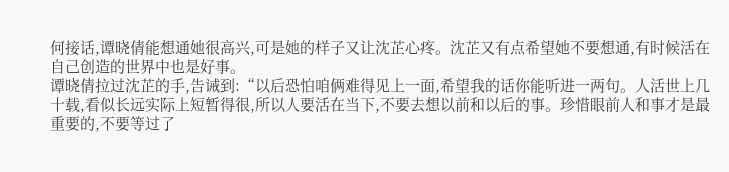何接话,谭晓倩能想通她很高兴,可是她的样子又让沈芷心疼。沈芷又有点希望她不要想通,有时候活在自己创造的世界中也是好事。
谭晓倩拉过沈芷的手,告诫到:“以后恐怕咱俩难得见上一面,希望我的话你能听进一两句。人活世上几十载,看似长远实际上短暂得很,所以人要活在当下,不要去想以前和以后的事。珍惜眼前人和事才是最重要的,不要等过了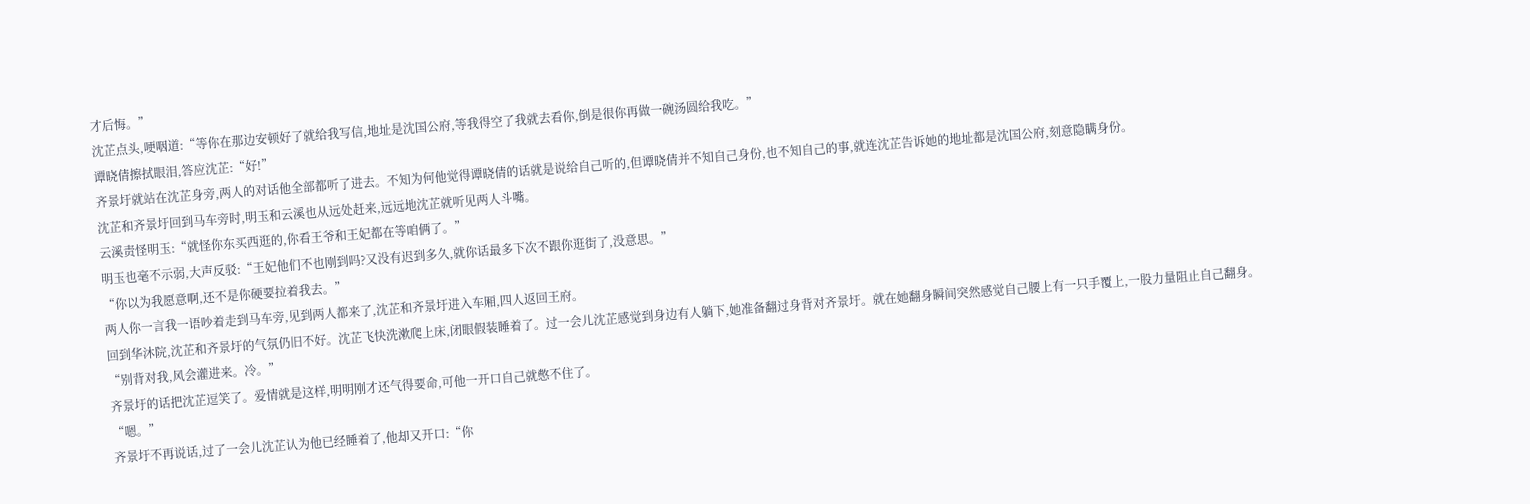才后悔。”
沈芷点头,哽咽道:“等你在那边安顿好了就给我写信,地址是沈国公府,等我得空了我就去看你,倒是很你再做一碗汤圆给我吃。”
谭晓倩擦拭眼泪,答应沈芷:“好!”
齐景圩就站在沈芷身旁,两人的对话他全部都听了进去。不知为何他觉得谭晓倩的话就是说给自己听的,但谭晓倩并不知自己身份,也不知自己的事,就连沈芷告诉她的地址都是沈国公府,刻意隐瞒身份。
沈芷和齐景圩回到马车旁时,明玉和云溪也从远处赶来,远远地沈芷就听见两人斗嘴。
云溪责怪明玉:“就怪你东买西逛的,你看王爷和王妃都在等咱俩了。”
明玉也毫不示弱,大声反驳:“王妃他们不也刚到吗?又没有迟到多久,就你话最多下次不跟你逛街了,没意思。”
“你以为我愿意啊,还不是你硬要拉着我去。”
两人你一言我一语吵着走到马车旁,见到两人都来了,沈芷和齐景圩进入车厢,四人返回王府。
回到华沐院,沈芷和齐景圩的气氛仍旧不好。沈芷飞快洗漱爬上床,闭眼假装睡着了。过一会儿沈芷感觉到身边有人躺下,她准备翻过身背对齐景圩。就在她翻身瞬间突然感觉自己腰上有一只手覆上,一股力量阻止自己翻身。
“别背对我,风会灌进来。冷。”
齐景圩的话把沈芷逗笑了。爱情就是这样,明明刚才还气得要命,可他一开口自己就憋不住了。
“嗯。”
齐景圩不再说话,过了一会儿沈芷认为他已经睡着了,他却又开口:“你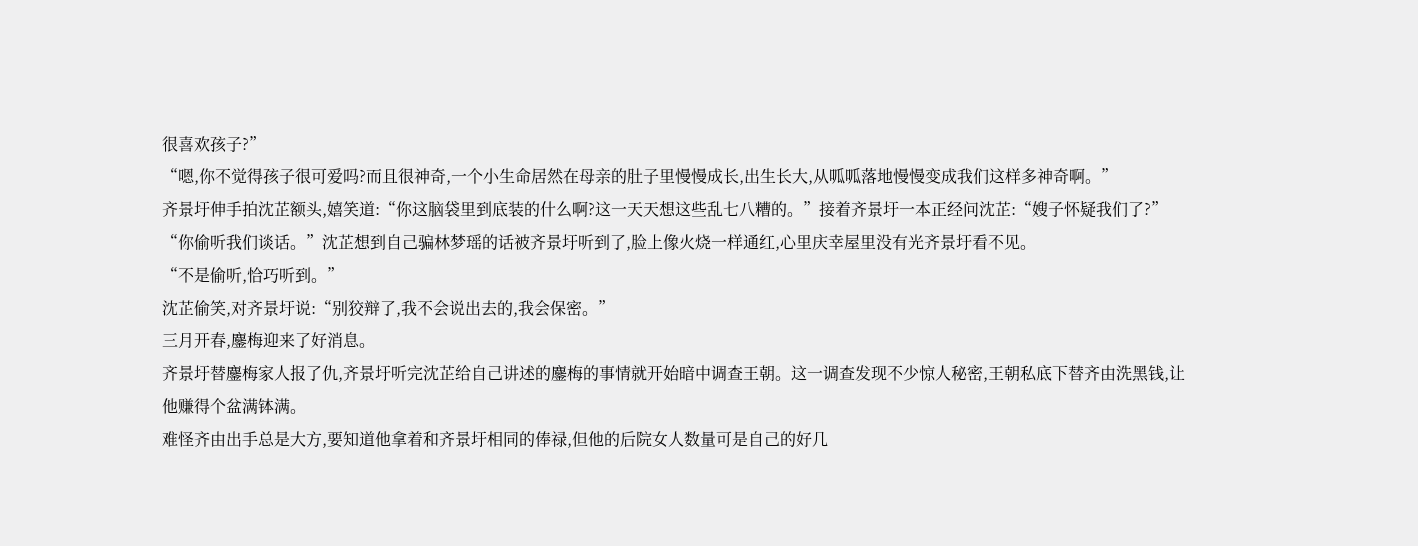很喜欢孩子?”
“嗯,你不觉得孩子很可爱吗?而且很神奇,一个小生命居然在母亲的肚子里慢慢成长,出生长大,从呱呱落地慢慢变成我们这样多神奇啊。”
齐景圩伸手拍沈芷额头,嬉笑道:“你这脑袋里到底装的什么啊?这一天天想这些乱七八糟的。”接着齐景圩一本正经问沈芷:“嫂子怀疑我们了?”
“你偷听我们谈话。”沈芷想到自己骗林梦瑶的话被齐景圩听到了,脸上像火烧一样通红,心里庆幸屋里没有光齐景圩看不见。
“不是偷听,恰巧听到。”
沈芷偷笑,对齐景圩说:“别狡辩了,我不会说出去的,我会保密。”
三月开春,鏖梅迎来了好消息。
齐景圩替鏖梅家人报了仇,齐景圩听完沈芷给自己讲述的鏖梅的事情就开始暗中调查王朝。这一调查发现不少惊人秘密,王朝私底下替齐由洗黑钱,让他赚得个盆满钵满。
难怪齐由出手总是大方,要知道他拿着和齐景圩相同的俸禄,但他的后院女人数量可是自己的好几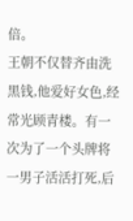倍。
王朝不仅替齐由洗黑钱,他爱好女色,经常光顾青楼。有一次为了一个头牌将一男子活活打死,后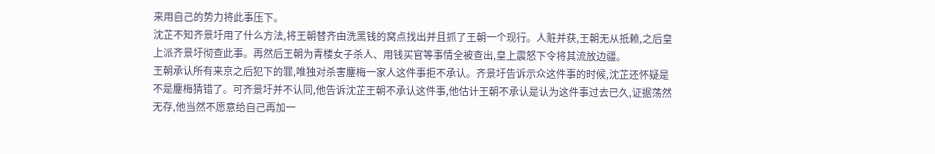来用自己的势力将此事压下。
沈芷不知齐景圩用了什么方法,将王朝替齐由洗黑钱的窝点找出并且抓了王朝一个现行。人赃并获,王朝无从抵赖,之后皇上派齐景圩彻查此事。再然后王朝为青楼女子杀人、用钱买官等事情全被查出,皇上震怒下令将其流放边疆。
王朝承认所有来京之后犯下的罪,唯独对杀害鏖梅一家人这件事拒不承认。齐景圩告诉示众这件事的时候,沈芷还怀疑是不是鏖梅猜错了。可齐景圩并不认同,他告诉沈芷王朝不承认这件事,他估计王朝不承认是认为这件事过去已久,证据荡然无存,他当然不愿意给自己再加一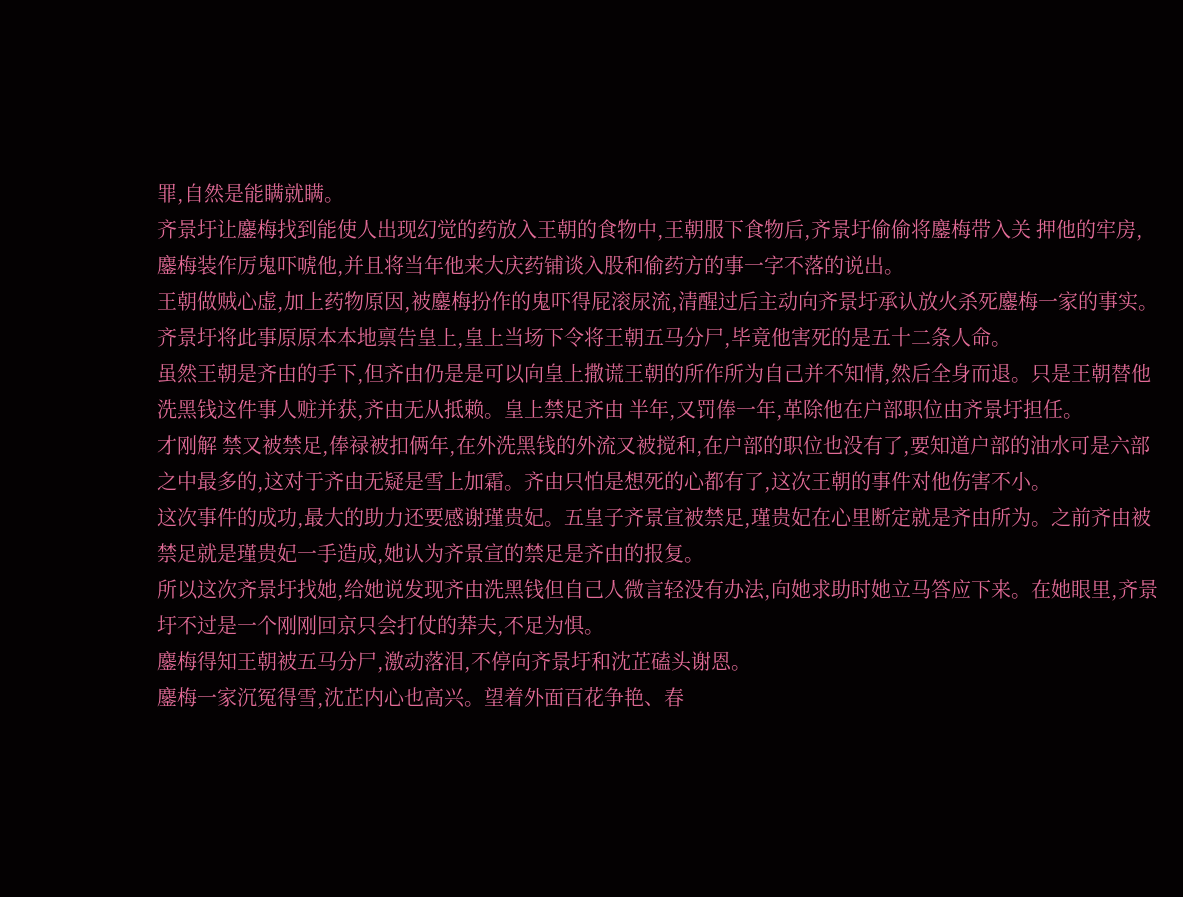罪,自然是能瞒就瞒。
齐景圩让鏖梅找到能使人出现幻觉的药放入王朝的食物中,王朝服下食物后,齐景圩偷偷将鏖梅带入关 押他的牢房,鏖梅装作厉鬼吓唬他,并且将当年他来大庆药铺谈入股和偷药方的事一字不落的说出。
王朝做贼心虚,加上药物原因,被鏖梅扮作的鬼吓得屁滚尿流,清醒过后主动向齐景圩承认放火杀死鏖梅一家的事实。
齐景圩将此事原原本本地禀告皇上,皇上当场下令将王朝五马分尸,毕竟他害死的是五十二条人命。
虽然王朝是齐由的手下,但齐由仍是是可以向皇上撒谎王朝的所作所为自己并不知情,然后全身而退。只是王朝替他洗黑钱这件事人赃并获,齐由无从抵赖。皇上禁足齐由 半年,又罚俸一年,革除他在户部职位由齐景圩担任。
才刚解 禁又被禁足,俸禄被扣俩年,在外洗黑钱的外流又被搅和,在户部的职位也没有了,要知道户部的油水可是六部之中最多的,这对于齐由无疑是雪上加霜。齐由只怕是想死的心都有了,这次王朝的事件对他伤害不小。
这次事件的成功,最大的助力还要感谢瑾贵妃。五皇子齐景宣被禁足,瑾贵妃在心里断定就是齐由所为。之前齐由被禁足就是瑾贵妃一手造成,她认为齐景宣的禁足是齐由的报复。
所以这次齐景圩找她,给她说发现齐由洗黑钱但自己人微言轻没有办法,向她求助时她立马答应下来。在她眼里,齐景圩不过是一个刚刚回京只会打仗的莽夫,不足为惧。
鏖梅得知王朝被五马分尸,激动落泪,不停向齐景圩和沈芷磕头谢恩。
鏖梅一家沉冤得雪,沈芷内心也高兴。望着外面百花争艳、春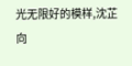光无限好的模样,沈芷向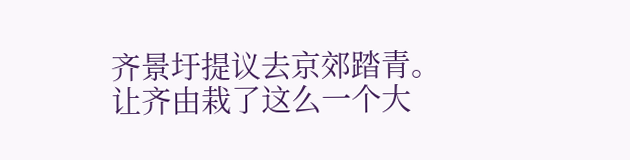齐景圩提议去京郊踏青。
让齐由栽了这么一个大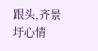跟头,齐景圩心情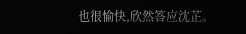也很愉快,欣然答应沈芷。